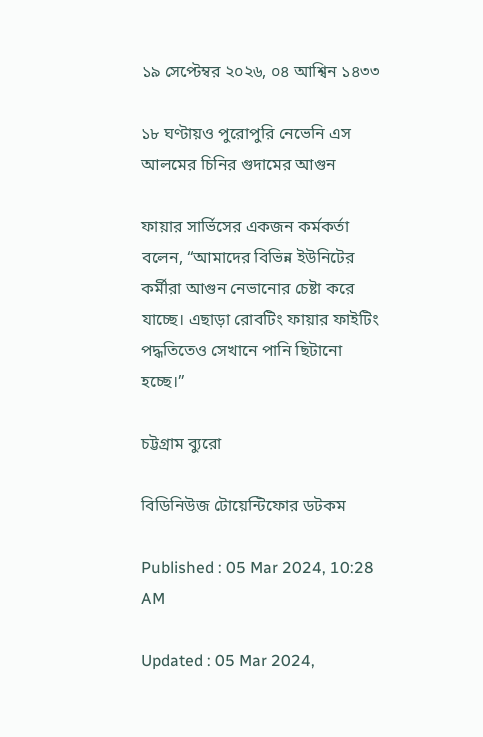১৯ সেপ্টেম্বর ২০২৬, ০৪ আশ্বিন ১৪৩৩

১৮ ঘণ্টায়ও পুরোপুরি নেভেনি এস আলমের চিনির গুদামের আগুন

ফায়ার সার্ভিসের একজন কর্মকর্তা বলেন, “আমাদের বিভিন্ন ইউনিটের কর্মীরা আগুন নেভানোর চেষ্টা করে যাচ্ছে। এছাড়া রোবটিং ফায়ার ফাইটিং পদ্ধতিতেও সেখানে পানি ছিটানো হচ্ছে।”

চট্টগ্রাম ব্যুরো

বিডিনিউজ টোয়েন্টিফোর ডটকম

Published : 05 Mar 2024, 10:28 AM

Updated : 05 Mar 2024,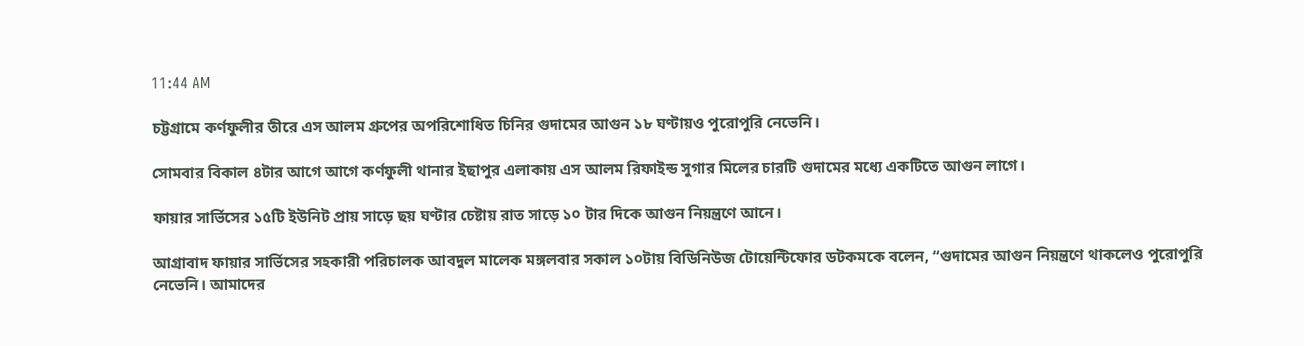11:44 AM

চট্টগ্রামে কর্ণফুলীর তীরে এস আলম গ্রুপের অপরিশোধিত চিনির গুদামের আগুন ১৮ ঘণ্টায়ও পুরোপুরি নেভেনি।

সোমবার বিকাল ৪টার আগে আগে কর্ণফুলী থানার ইছাপুর এলাকায় এস আলম রিফাইন্ড সুগার মিলের চারটি গুদামের মধ্যে একটিতে আগুন লাগে।

ফায়ার সার্ভিসের ১৫টি ইউনিট প্রায় সাড়ে ছয় ঘণ্টার চেষ্টায় রাত সাড়ে ১০ টার দিকে আগুন নিয়ন্ত্রণে আনে।

আগ্রাবাদ ফায়ার সার্ভিসের সহকারী পরিচালক আবদুল মালেক মঙ্গলবার সকাল ১০টায় বিডিনিউজ টোয়েন্টিফোর ডটকমকে বলেন, “গুদামের আগুন নিয়ন্ত্রণে থাকলেও পুরোপুরি নেভেনি। আমাদের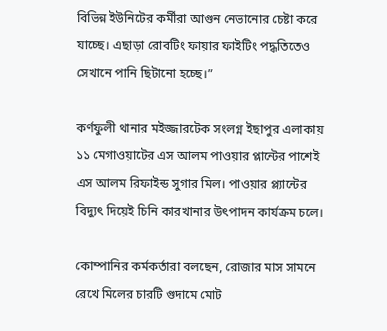বিভিন্ন ইউনিটের কর্মীরা আগুন নেভানোর চেষ্টা করে যাচ্ছে। এছাড়া রোবটিং ফায়ার ফাইটিং পদ্ধতিতেও সেখানে পানি ছিটানো হচ্ছে।”

কর্ণফুলী থানার মইজ্জারটেক সংলগ্ন ইছাপুর এলাকায় ১১ মেগাওয়াটের এস আলম পাওয়ার প্লান্টের পাশেই এস আলম রিফাইন্ড সুগার মিল। পাওয়ার প্ল্যান্টের বিদ্যুৎ দিয়েই চিনি কারখানার উৎপাদন কার্যক্রম চলে।

কোম্পানির কর্মকর্তারা বলছেন, রোজার মাস সামনে রেখে মিলের চারটি গুদামে মোট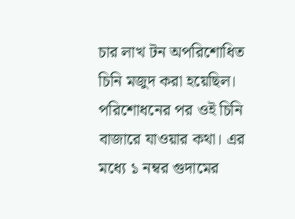চার লাখ টন অপরিশোধিত চিনি মজুদ করা হয়েছিল। পরিশোধনের পর ওই চিনি বাজারে যাওয়ার কথা। এর মধ্যে ১ নম্বর গুদামের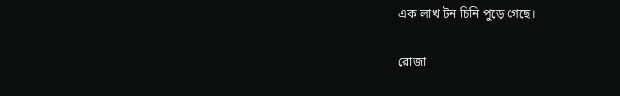এক লাখ টন চিনি পুড়ে গেছে।

রোজা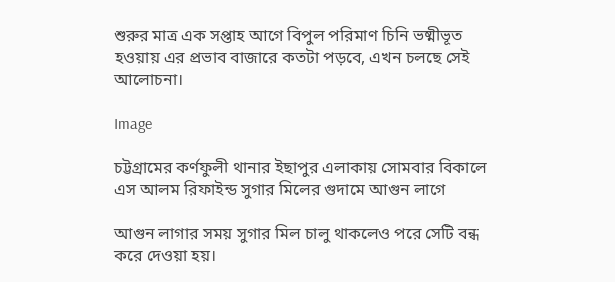শুরুর মাত্র এক সপ্তাহ আগে বিপুল পরিমাণ চিনি ভষ্মীভূত হওয়ায় এর প্রভাব বাজারে কতটা পড়বে, এখন চলছে সেই আলোচনা।

Image

চট্টগ্রামের কর্ণফুলী থানার ইছাপুর এলাকায় সোমবার বিকালে এস আলম রিফাইন্ড সুগার মিলের গুদামে আগুন লাগে

আগুন লাগার সময় সুগার মিল চালু থাকলেও পরে সেটি বন্ধ করে দেওয়া হয়।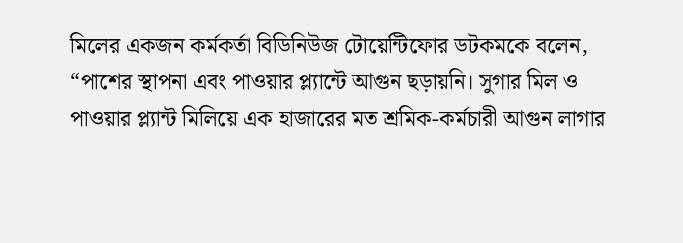মিলের একজন কর্মকর্তা বিডিনিউজ টোয়েন্টিফোর ডটকমকে বলেন, “পাশের স্থাপনা এবং পাওয়ার প্ল্যান্টে আগুন ছড়ায়নি। সুগার মিল ও পাওয়ার প্ল্যান্ট মিলিয়ে এক হাজারের মত শ্রমিক-কর্মচারী আগুন লাগার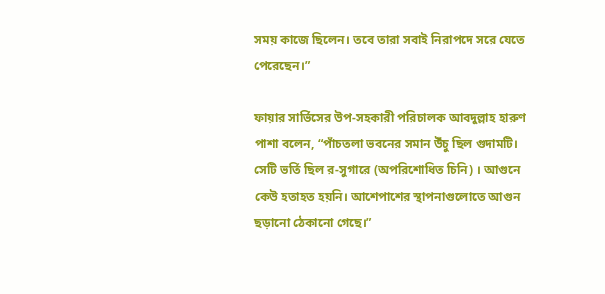সময় কাজে ছিলেন। তবে তারা সবাই নিরাপদে সরে যেতে পেরেছেন।”

ফায়ার সার্ভিসের উপ-সহকারী পরিচালক আবদুল্লাহ হারুণ পাশা বলেন, “পাঁচতলা ভবনের সমান উঁচু ছিল গুদামটি। সেটি ভর্তি ছিল র-সুগারে (অপরিশোধিত চিনি) । আগুনে কেউ হতাহত হয়নি। আশেপাশের স্থাপনাগুলোতে আগুন ছড়ানো ঠেকানো গেছে।”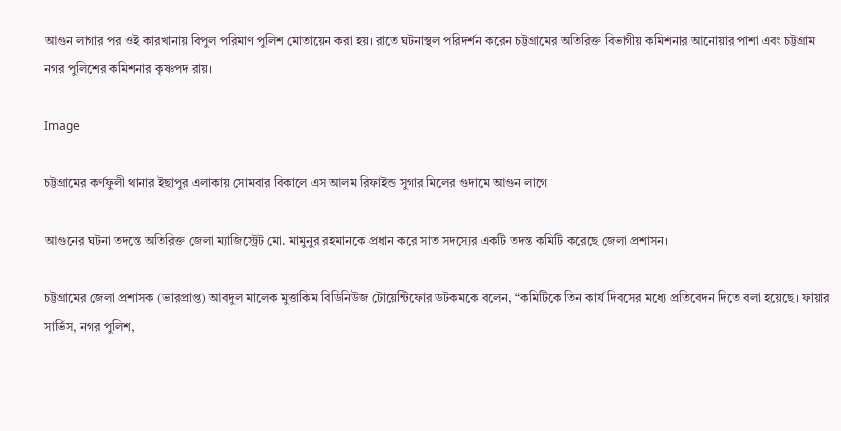আগুন লাগার পর ওই কারখানায় বিপুল পরিমাণ পুলিশ মোতায়েন করা হয়। রাতে ঘটনাস্থল পরিদর্শন করেন চট্টগ্রামের অতিরিক্ত বিভাগীয় কমিশনার আনোয়ার পাশা এবং চট্টগ্রাম নগর পুলিশের কমিশনার কৃষ্ণপদ রায়।

Image

চট্টগ্রামের কর্ণফুলী থানার ইছাপুর এলাকায় সোমবার বিকালে এস আলম রিফাইন্ড সুগার মিলের গুদামে আগুন লাগে

আগুনের ঘটনা তদন্তে অতিরিক্ত জেলা ম্যাজিস্ট্রেট মো. মামুনুর রহমানকে প্রধান করে সাত সদস্যের একটি তদন্ত কমিটি করেছে জেলা প্রশাসন।

চট্টগ্রামের জেলা প্রশাসক (ভারপ্রাপ্ত) আবদুল মালেক মুত্তাকিম বিডিনিউজ টোয়েন্টিফোর ডটকমকে বলেন, “কমিটিকে তিন কার্য দিবসের মধ্যে প্রতিবেদন দিতে বলা হয়েছে। ফায়ার সার্ভিস, নগর পুলিশ,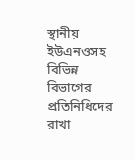স্থানীয় ইউএনওসহ বিভিন্ন বিভাগের প্রতিনিধিদের রাখা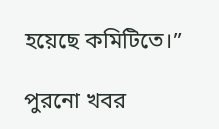হয়েছে কমিটিতে।”

পুরনো খবর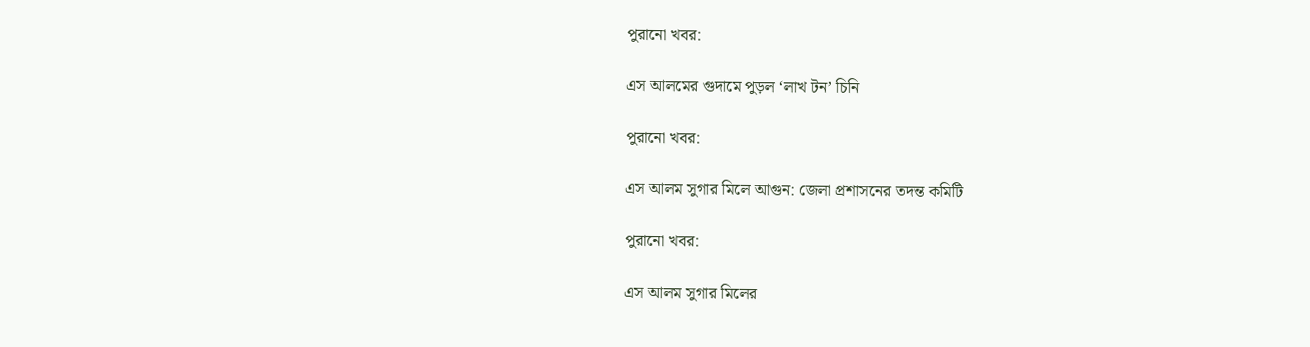পুরানো খবর:

এস আলমের গুদামে পুড়ল ‘লাখ টন’ চিনি

পুরানো খবর:

এস আলম সুগার মিলে আগুন: জেলা প্রশাসনের তদন্ত কমিটি

পুরানো খবর:

এস আলম সুগার মিলের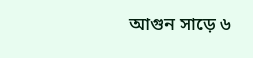আগুন সাড়ে ৬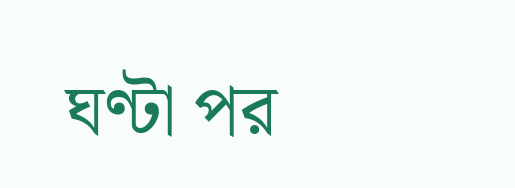ঘণ্টা পর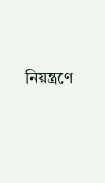নিয়ন্ত্রণে